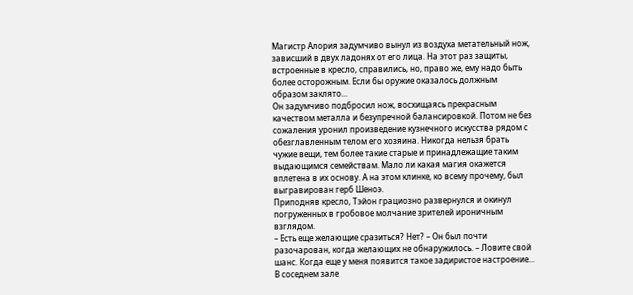Магистр Алория задумчиво вынул из воздуха метательный нож, зависший в двух ладонях от его лица. На этот раз защиты, встроенные в кресло, справились, но, право же, ему надо быть более осторожным. Если бы оружие оказалось должным образом заклято...
Он задумчиво подбросил нож, восхищаясь прекрасным качеством металла и безупречной балансировкой. Потом не без сожаления уронил произведение кузнечного искусства рядом с обезглавленным телом его хозяина. Никогда нельзя брать чужие вещи, тем более такие старые и принадлежащие таким выдающимся семействам. Мало ли какая магия окажется вплетена в их основу. А на этом клинке, ко всему прочему, был выгравирован герб Шеноэ.
Приподняв кресло, Тэйон грациозно развернулся и окинул погруженных в гробовое молчание зрителей ироничным взглядом.
– Есть еще желающие сразиться? Нет? – Он был почти разочарован, когда желающих не обнаружилось. – Ловите свой шанс. Когда еще у меня появится такое задиристое настроение...
В соседнем зале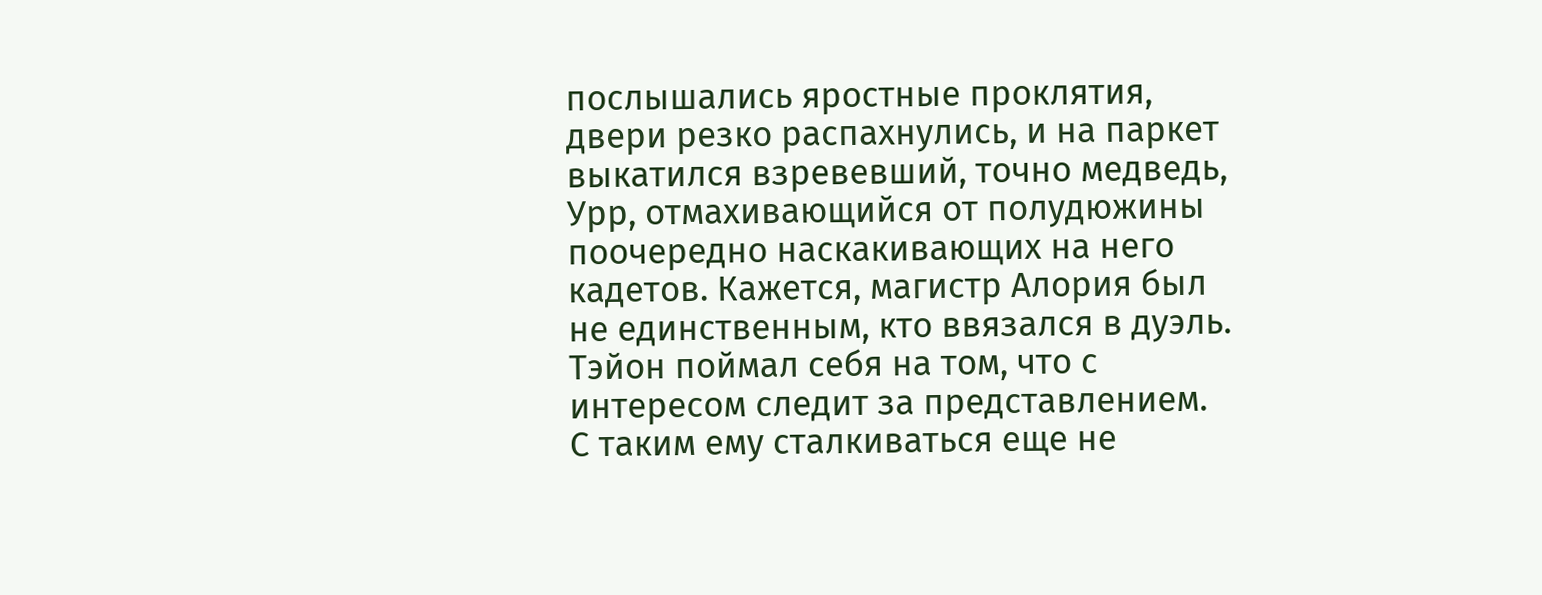послышались яростные проклятия, двери резко распахнулись, и на паркет выкатился взревевший, точно медведь, Урр, отмахивающийся от полудюжины поочередно наскакивающих на него кадетов. Кажется, магистр Алория был не единственным, кто ввязался в дуэль.
Тэйон поймал себя на том, что с интересом следит за представлением. С таким ему сталкиваться еще не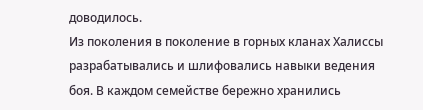доводилось.
Из поколения в поколение в горных кланах Халиссы разрабатывались и шлифовались навыки ведения боя. В каждом семействе бережно хранились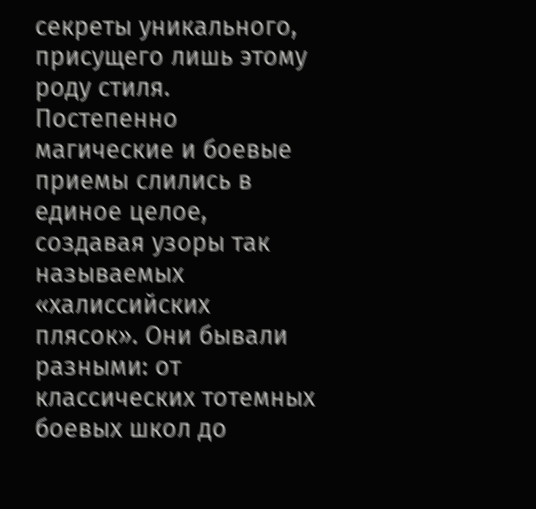секреты уникального, присущего лишь этому роду стиля. Постепенно магические и боевые приемы слились в единое целое, создавая узоры так называемых «халиссийских плясок». Они бывали разными: от классических тотемных боевых школ до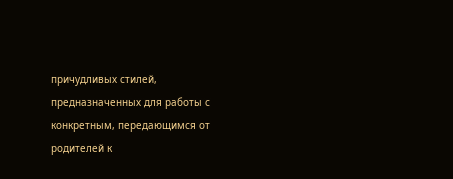причудливых стилей, предназначенных для работы с конкретным, передающимся от родителей к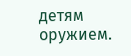детям оружием.